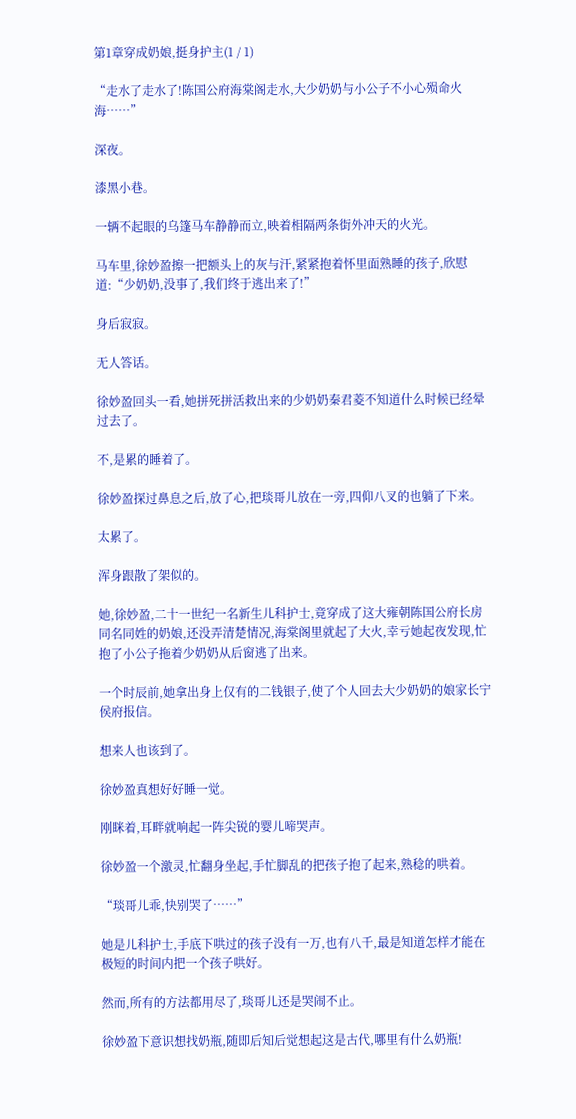第1章穿成奶娘,挺身护主(1 / 1)

“走水了走水了!陈国公府海棠阁走水,大少奶奶与小公子不小心殒命火海……”

深夜。

漆黑小巷。

一辆不起眼的乌篷马车静静而立,映着相隔两条街外冲天的火光。

马车里,徐妙盈擦一把额头上的灰与汗,紧紧抱着怀里面熟睡的孩子,欣慰道:“少奶奶,没事了,我们终于逃出来了!”

身后寂寂。

无人答话。

徐妙盈回头一看,她拼死拼活救出来的少奶奶秦君菱不知道什么时候已经晕过去了。

不,是累的睡着了。

徐妙盈探过鼻息之后,放了心,把琰哥儿放在一旁,四仰八叉的也躺了下来。

太累了。

浑身跟散了架似的。

她,徐妙盈,二十一世纪一名新生儿科护士,竟穿成了这大雍朝陈国公府长房同名同姓的奶娘,还没弄清楚情况,海棠阁里就起了大火,幸亏她起夜发现,忙抱了小公子拖着少奶奶从后窗逃了出来。

一个时辰前,她拿出身上仅有的二钱银子,使了个人回去大少奶奶的娘家长宁侯府报信。

想来人也该到了。

徐妙盈真想好好睡一觉。

刚眯着,耳畔就响起一阵尖锐的婴儿啼哭声。

徐妙盈一个激灵,忙翻身坐起,手忙脚乱的把孩子抱了起来,熟稔的哄着。

“琰哥儿乖,快别哭了……”

她是儿科护士,手底下哄过的孩子没有一万,也有八千,最是知道怎样才能在极短的时间内把一个孩子哄好。

然而,所有的方法都用尽了,琰哥儿还是哭闹不止。

徐妙盈下意识想找奶瓶,随即后知后觉想起这是古代,哪里有什么奶瓶!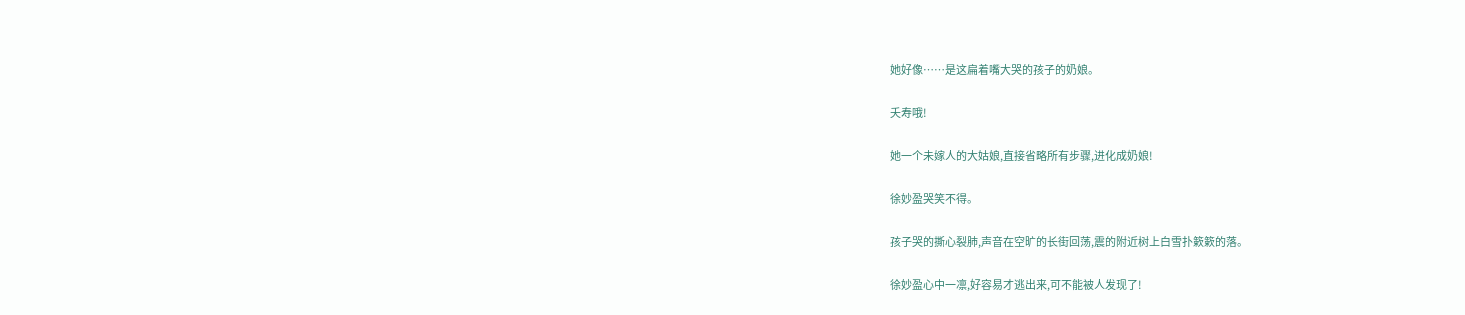她好像……是这扁着嘴大哭的孩子的奶娘。

夭寿哦!

她一个未嫁人的大姑娘,直接省略所有步骤,进化成奶娘!

徐妙盈哭笑不得。

孩子哭的撕心裂肺,声音在空旷的长街回荡,震的附近树上白雪扑簌簌的落。

徐妙盈心中一凛,好容易才逃出来,可不能被人发现了!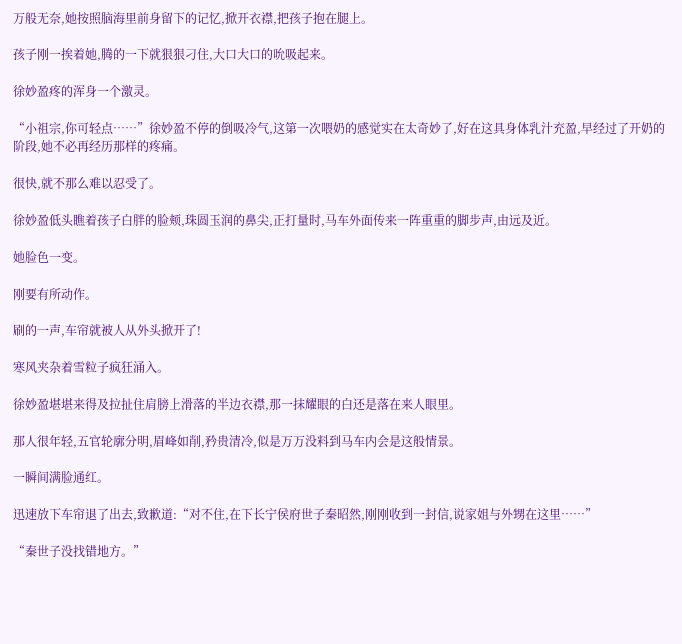万般无奈,她按照脑海里前身留下的记忆,掀开衣襟,把孩子抱在腿上。

孩子刚一挨着她,腾的一下就狠狠刁住,大口大口的吮吸起来。

徐妙盈疼的浑身一个激灵。

“小祖宗,你可轻点……”徐妙盈不停的倒吸冷气,这第一次喂奶的感觉实在太奇妙了,好在这具身体乳汁充盈,早经过了开奶的阶段,她不必再经历那样的疼痛。

很快,就不那么难以忍受了。

徐妙盈低头瞧着孩子白胖的脸颊,珠圆玉润的鼻尖,正打量时,马车外面传来一阵重重的脚步声,由远及近。

她脸色一变。

刚要有所动作。

刷的一声,车帘就被人从外头掀开了!

寒风夹杂着雪粒子疯狂涌入。

徐妙盈堪堪来得及拉扯住肩膀上滑落的半边衣襟,那一抹耀眼的白还是落在来人眼里。

那人很年轻,五官轮廓分明,眉峰如削,矜贵清冷,似是万万没料到马车内会是这般情景。

一瞬间满脸通红。

迅速放下车帘退了出去,致歉道:“对不住,在下长宁侯府世子秦昭然,刚刚收到一封信,说家姐与外甥在这里……”

“秦世子没找错地方。”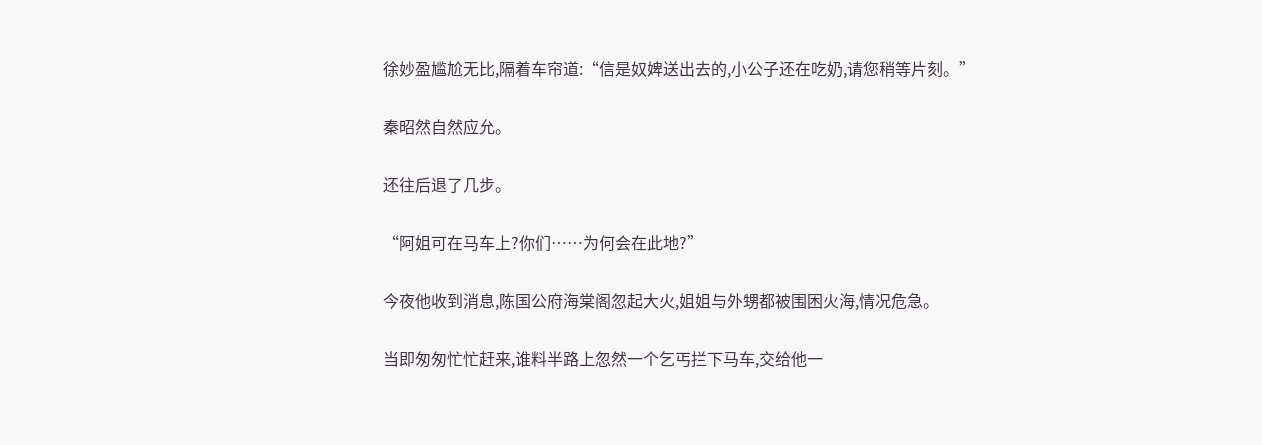徐妙盈尴尬无比,隔着车帘道:“信是奴婢送出去的,小公子还在吃奶,请您稍等片刻。”

秦昭然自然应允。

还往后退了几步。

“阿姐可在马车上?你们……为何会在此地?”

今夜他收到消息,陈国公府海棠阁忽起大火,姐姐与外甥都被围困火海,情况危急。

当即匆匆忙忙赶来,谁料半路上忽然一个乞丐拦下马车,交给他一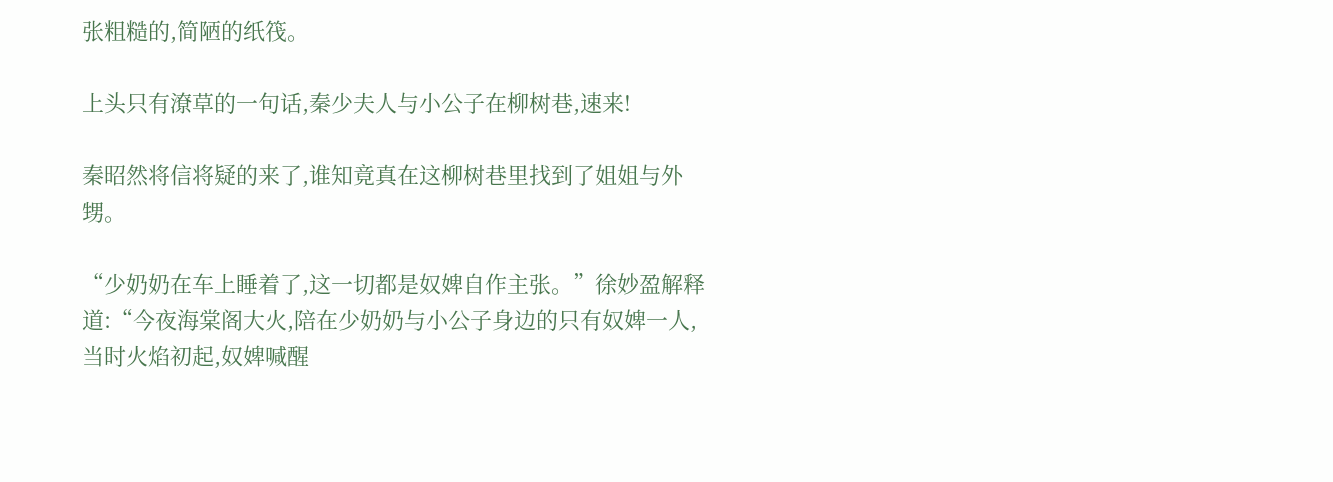张粗糙的,简陋的纸筏。

上头只有潦草的一句话,秦少夫人与小公子在柳树巷,速来!

秦昭然将信将疑的来了,谁知竟真在这柳树巷里找到了姐姐与外甥。

“少奶奶在车上睡着了,这一切都是奴婢自作主张。”徐妙盈解释道:“今夜海棠阁大火,陪在少奶奶与小公子身边的只有奴婢一人,当时火焰初起,奴婢喊醒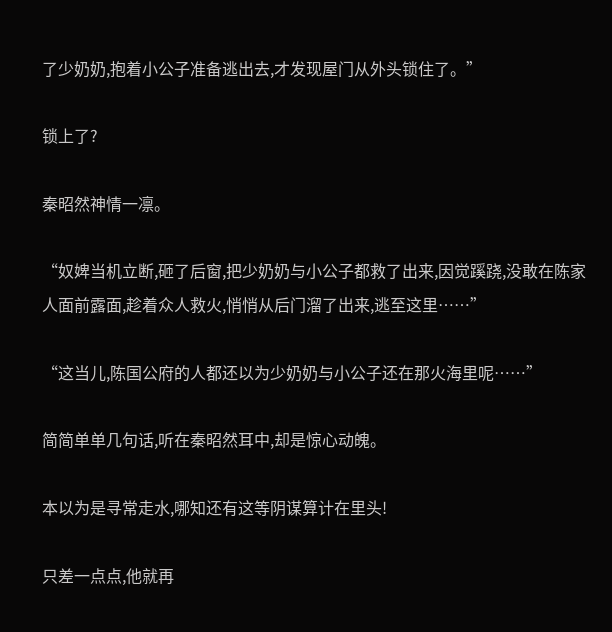了少奶奶,抱着小公子准备逃出去,才发现屋门从外头锁住了。”

锁上了?

秦昭然神情一凛。

“奴婢当机立断,砸了后窗,把少奶奶与小公子都救了出来,因觉蹊跷,没敢在陈家人面前露面,趁着众人救火,悄悄从后门溜了出来,逃至这里……”

“这当儿,陈国公府的人都还以为少奶奶与小公子还在那火海里呢……”

简简单单几句话,听在秦昭然耳中,却是惊心动魄。

本以为是寻常走水,哪知还有这等阴谋算计在里头!

只差一点点,他就再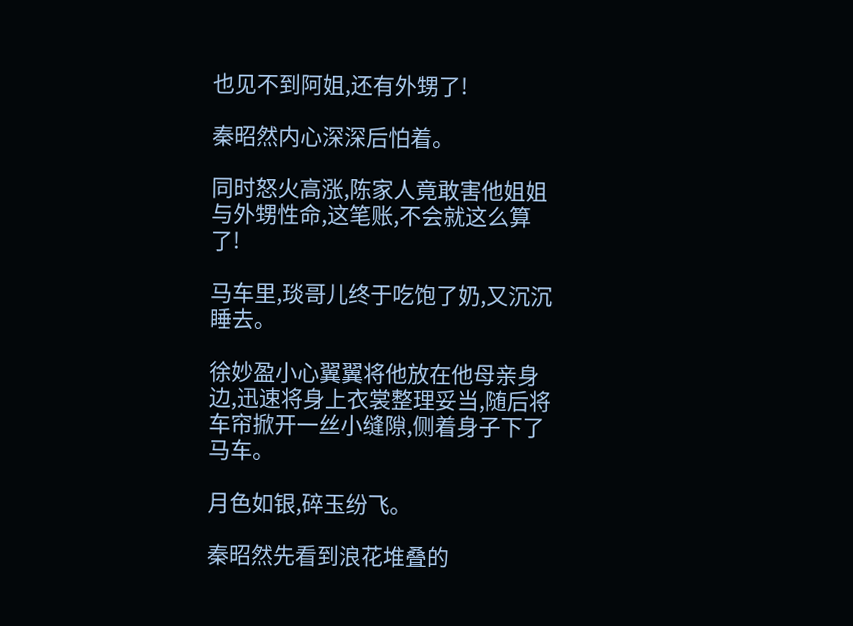也见不到阿姐,还有外甥了!

秦昭然内心深深后怕着。

同时怒火高涨,陈家人竟敢害他姐姐与外甥性命,这笔账,不会就这么算了!

马车里,琰哥儿终于吃饱了奶,又沉沉睡去。

徐妙盈小心翼翼将他放在他母亲身边,迅速将身上衣裳整理妥当,随后将车帘掀开一丝小缝隙,侧着身子下了马车。

月色如银,碎玉纷飞。

秦昭然先看到浪花堆叠的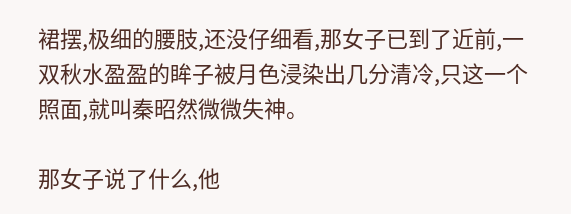裙摆,极细的腰肢,还没仔细看,那女子已到了近前,一双秋水盈盈的眸子被月色浸染出几分清冷,只这一个照面,就叫秦昭然微微失神。

那女子说了什么,他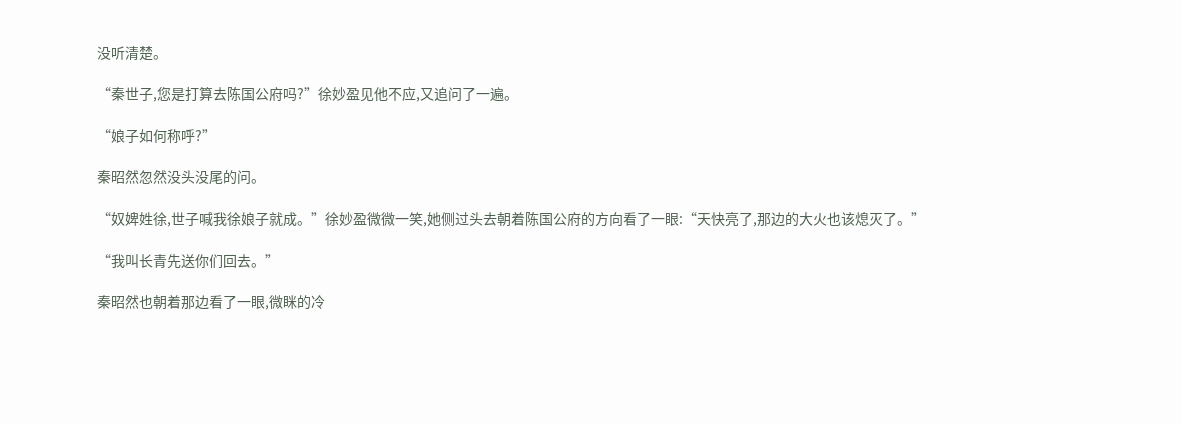没听清楚。

“秦世子,您是打算去陈国公府吗?”徐妙盈见他不应,又追问了一遍。

“娘子如何称呼?”

秦昭然忽然没头没尾的问。

“奴婢姓徐,世子喊我徐娘子就成。”徐妙盈微微一笑,她侧过头去朝着陈国公府的方向看了一眼:“天快亮了,那边的大火也该熄灭了。”

“我叫长青先送你们回去。”

秦昭然也朝着那边看了一眼,微眯的冷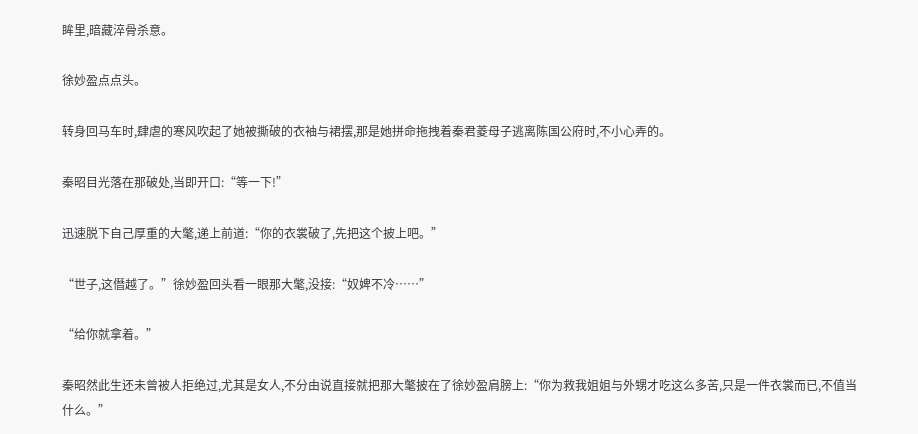眸里,暗藏淬骨杀意。

徐妙盈点点头。

转身回马车时,肆虐的寒风吹起了她被撕破的衣袖与裙摆,那是她拼命拖拽着秦君菱母子逃离陈国公府时,不小心弄的。

秦昭目光落在那破处,当即开口:“等一下!”

迅速脱下自己厚重的大氅,递上前道:“你的衣裳破了,先把这个披上吧。”

“世子,这僭越了。”徐妙盈回头看一眼那大氅,没接:“奴婢不冷……”

“给你就拿着。”

秦昭然此生还未曾被人拒绝过,尤其是女人,不分由说直接就把那大氅披在了徐妙盈肩膀上:“你为救我姐姐与外甥才吃这么多苦,只是一件衣裳而已,不值当什么。”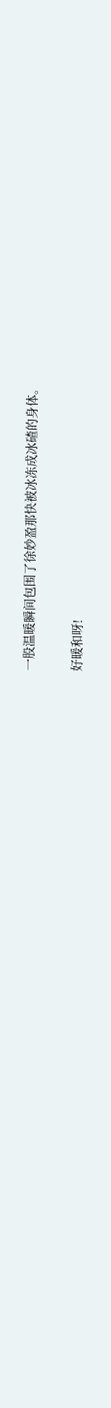一股温暖瞬间包围了徐妙盈那快被冰冻成冰碴的身体。

好暖和呀!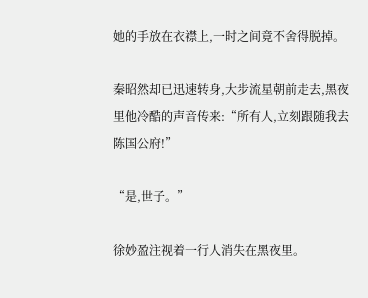她的手放在衣襟上,一时之间竟不舍得脱掉。

秦昭然却已迅速转身,大步流星朝前走去,黑夜里他冷酷的声音传来:“所有人,立刻跟随我去陈国公府!”

“是,世子。”

徐妙盈注视着一行人消失在黑夜里。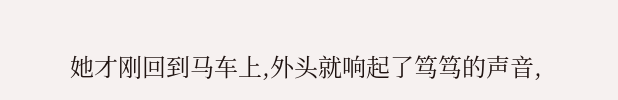她才刚回到马车上,外头就响起了笃笃的声音,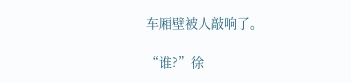车厢壁被人敲响了。

“谁?”徐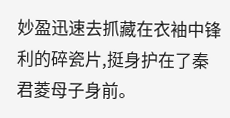妙盈迅速去抓藏在衣袖中锋利的碎瓷片,挺身护在了秦君菱母子身前。